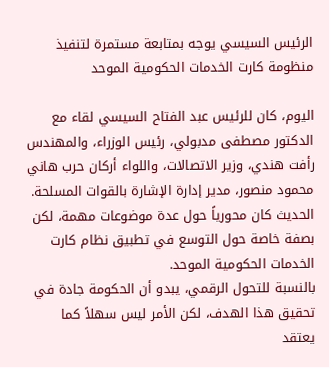الرئيس السيسي يوجه بمتابعة مستمرة لتنفيذ منظومة كارت الخدمات الحكومية الموحد

اليوم، كان للرئيس عبد الفتاح السيسي لقاء مع الدكتور مصطفى مدبولي، رئيس الوزراء، والمهندس رأفت هندي، وزير الاتصالات، واللواء أركان حرب هاني محمود منصور، مدير إدارة الإشارة بالقوات المسلحة. الحديث كان محورياً حول عدة موضوعات مهمة، لكن بصفة خاصة حول التوسع في تطبيق نظام كارت الخدمات الحكومية الموحد.
بالنسبة للتحول الرقمي، يبدو أن الحكومة جادة في تحقيق هذا الهدف، لكن الأمر ليس سهلاً كما يعتقد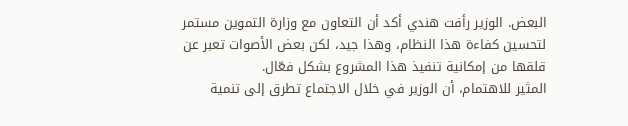البعض. الوزير رأفت هندي أكد أن التعاون مع وزارة التموين مستمر لتحسين كفاءة هذا النظام، وهذا جيد، لكن بعض الأصوات تعبر عن قلقها من إمكانية تنفيذ هذا المشروع بشكل فعّال.
المثير للاهتمام، أن الوزير في خلال الاجتماع تطرق إلى تنمية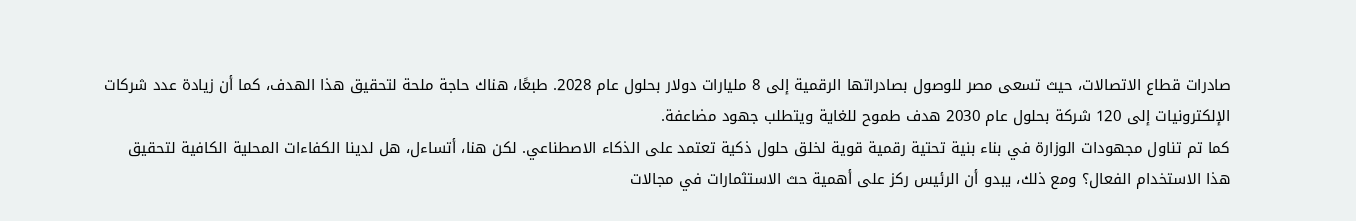صادرات قطاع الاتصالات، حيث تسعى مصر للوصول بصادراتها الرقمية إلى 8 مليارات دولار بحلول عام 2028. طبعًا، هناك حاجة ملحة لتحقيق هذا الهدف، كما أن زيادة عدد شركات الإلكترونيات إلى 120 شركة بحلول عام 2030 هدف طموح للغاية ويتطلب جهود مضاعفة.
كما تم تناول مجهودات الوزارة في بناء بنية تحتية رقمية قوية لخلق حلول ذكية تعتمد على الذكاء الاصطناعي. لكن هنا، أتساءل، هل لدينا الكفاءات المحلية الكافية لتحقيق هذا الاستخدام الفعال؟ ومع ذلك، يبدو أن الرئيس ركز على أهمية حث الاستثمارات في مجالات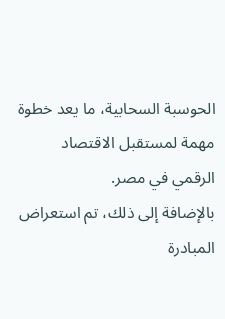الحوسبة السحابية، ما يعد خطوة مهمة لمستقبل الاقتصاد الرقمي في مصر.
بالإضافة إلى ذلك، تم استعراض المبادرة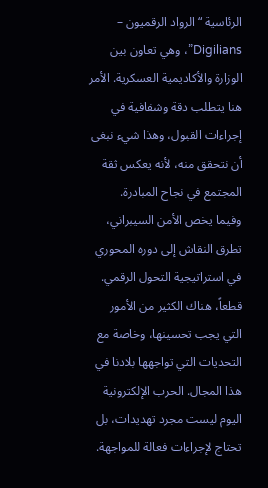الرئاسية “الرواد الرقميون – Digilians”، وهي تعاون بين الوزارة والأكاديمية العسكرية. الأمر هنا يتطلب دقة وشفافية في إجراءات القبول، وهذا شيء نبغى أن نتحقق منه، لأنه يعكس ثقة المجتمع في نجاح المبادرة.
وفيما يخص الأمن السيبراني، تطرق النقاش إلى دوره المحوري في استراتيجية التحول الرقمي. قطعاً، هناك الكثير من الأمور التي يجب تحسينها، وخاصة مع التحديات التي تواجهها بلادنا في هذا المجال. الحرب الإلكترونية اليوم ليست مجرد تهديدات، بل تحتاج لإجراءات فعالة للمواجهة.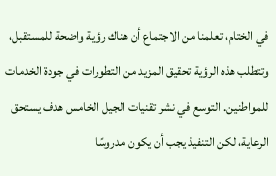في الختام، تعلمنا من الاجتماع أن هناك رؤية واضحة للمستقبل، وتتطلب هذه الرؤية تحقيق المزيد من التطورات في جودة الخدمات للمواطنين. التوسع في نشر تقنيات الجيل الخامس هدف يستحق الرعاية، لكن التنفيذ يجب أن يكون مدروسًا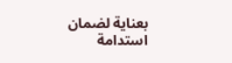بعناية لضمان استدامة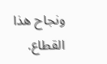ونجاح هذا القطاع.